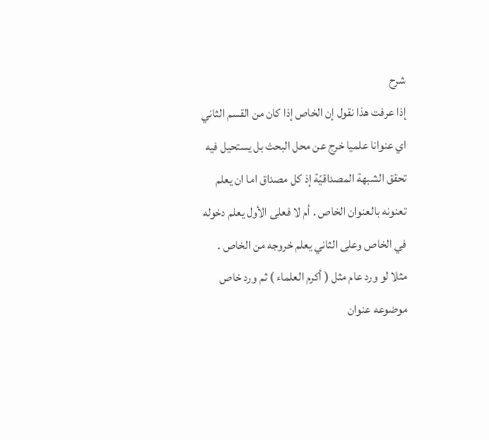شرح
إذا عرفت هذا نقول إن الخاص إذا كان من القسم الثاني اي عنوانا علميا خرج عن محل البحث بل يستحيل فيه تحقق الشبهة المصداقيّة إذ كل مصداق اما ان يعلم تعنونه بالعنوان الخاص . أم لا فعلى الأول يعلم دخوله في الخاص وعلى الثاني يعلم خروجه من الخاص .
مثلا لو ورد عام مثل ( أكرم العلماء ) ثم ورد خاص موضوعه عنوان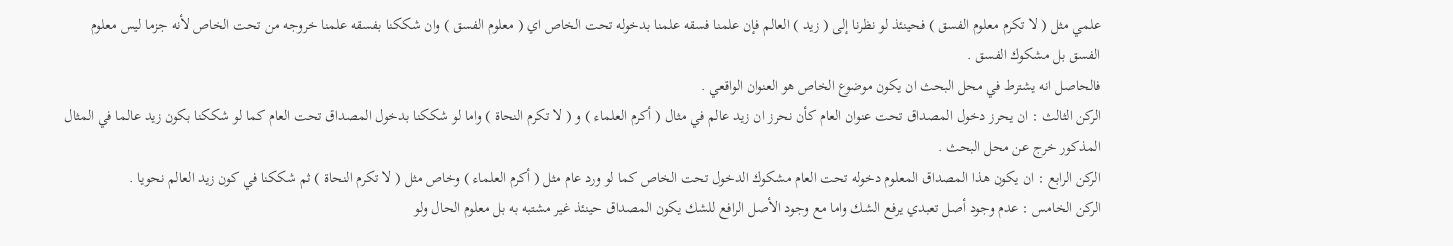علمي مثل ( لا تكرم معلوم الفسق ) فحينئذ لو نظرنا إلى ( زيد ) العالم فإن علمنا فسقه علمنا بدخوله تحت الخاص اي ( معلوم الفسق ) وان شككنا بفسقه علمنا خروجه من تحت الخاص لأنه جزما ليس معلوم الفسق بل مشكوك الفسق .
فالحاصل انه يشترط في محل البحث ان يكون موضوع الخاص هو العنوان الواقعي .
الركن الثالث : ان يحرز دخول المصداق تحت عنوان العام كأن نحرز ان زيد عالم في مثال ( أكرم العلماء ) و ( لا تكرم النحاة ) واما لو شككنا بدخول المصداق تحت العام كما لو شككنا بكون زيد عالما في المثال المذكور خرج عن محل البحث .
الركن الرابع : ان يكون هذا المصداق المعلوم دخوله تحت العام مشكوك الدخول تحت الخاص كما لو ورد عام مثل ( أكرم العلماء ) وخاص مثل ( لا تكرم النحاة ) ثم شككنا في كون زيد العالم نحويا .
الركن الخامس : عدم وجود أصل تعبدي يرفع الشك واما مع وجود الأصل الرافع للشك يكون المصداق حينئذ غير مشتبه به بل معلوم الحال ولو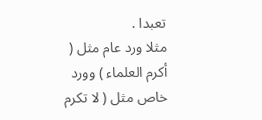تعبدا .
مثلا ورد عام مثل ( أكرم العلماء ) وورد خاص مثل ( لا تكرم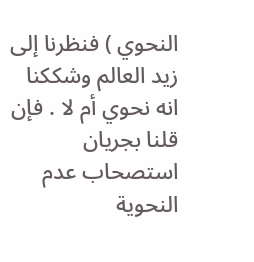النحوي ) فنظرنا إلى زيد العالم وشككنا انه نحوي أم لا . فإن قلنا بجريان استصحاب عدم النحوية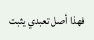فهذا أصل تعبدي يثبت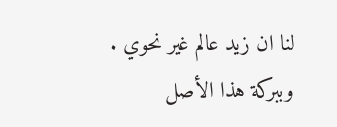لنا ان زيد عالم غير نحوي .
وببركة هذا الأصل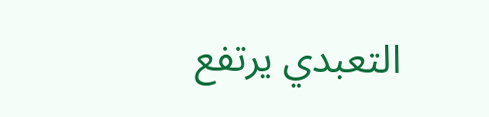التعبدي يرتفع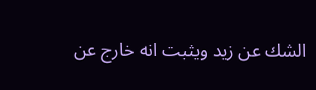الشك عن زيد ويثبت انه خارج عن